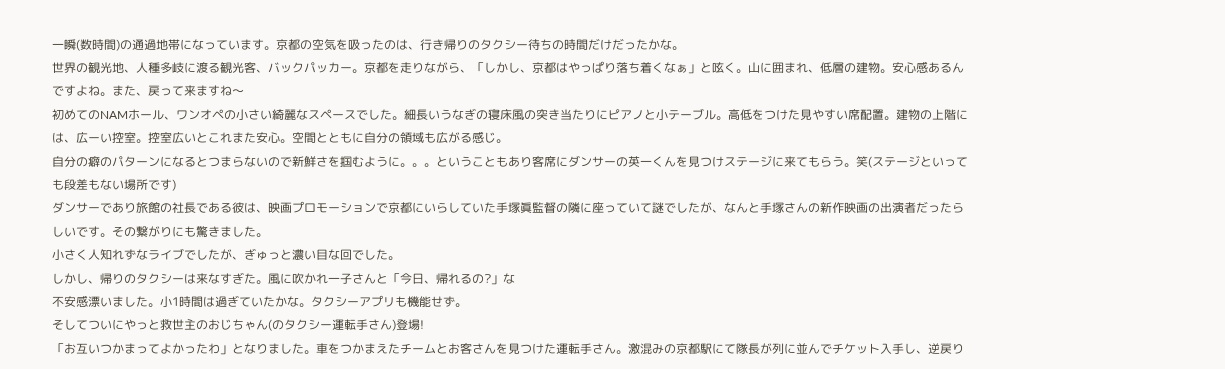一瞬(数時間)の通過地帯になっています。京都の空気を吸ったのは、行き帰りのタクシー待ちの時間だけだったかな。
世界の観光地、人種多岐に渡る観光客、バックパッカー。京都を走りながら、「しかし、京都はやっぱり落ち着くなぁ」と呟く。山に囲まれ、低層の建物。安心感あるんですよね。また、戻って来ますね〜
初めてのNAMホール、ワンオペの小さい綺麗なスペースでした。細長いうなぎの寝床風の突き当たりにピアノと小テーブル。高低をつけた見やすい席配置。建物の上階には、広ーい控室。控室広いとこれまた安心。空間とともに自分の領域も広がる感じ。
自分の癖のパターンになるとつまらないので新鮮さを掴むように。。。ということもあり客席にダンサーの英一くんを見つけステージに来てもらう。笑(ステージといっても段差もない場所です)
ダンサーであり旅館の社長である彼は、映画プロモーションで京都にいらしていた手塚眞監督の隣に座っていて謎でしたが、なんと手塚さんの新作映画の出演者だったらしいです。その繋がりにも驚きました。
小さく人知れずなライブでしたが、ぎゅっと濃い目な回でした。
しかし、帰りのタクシーは来なすぎた。風に吹かれ一子さんと「今日、帰れるの?」な
不安感漂いました。小1時間は過ぎていたかな。タクシーアプリも機能せず。
そしてついにやっと救世主のおじちゃん(のタクシー運転手さん)登場!
「お互いつかまってよかったわ」となりました。車をつかまえたチームとお客さんを見つけた運転手さん。激混みの京都駅にて隊長が列に並んでチケット入手し、逆戻り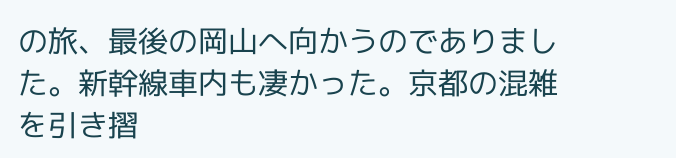の旅、最後の岡山へ向かうのでありました。新幹線車内も凄かった。京都の混雑を引き摺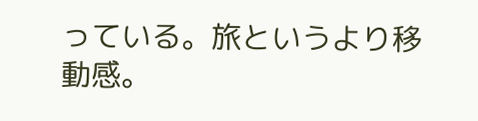っている。旅というより移動感。